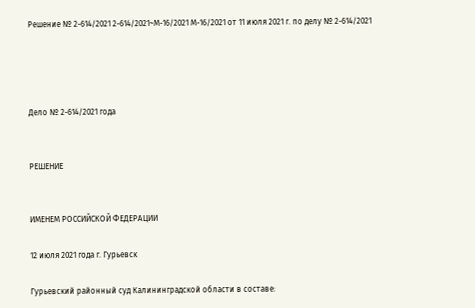Решение № 2-614/2021 2-614/2021~М-16/2021 М-16/2021 от 11 июля 2021 г. по делу № 2-614/2021




Дело № 2-614/2021 года


РЕШЕНИЕ


ИМЕНЕМ РОССИЙСКОЙ ФЕДЕРАЦИИ

12 июля 2021 года г. Гурьевск

Гурьевский районный суд Калининградской области в составе: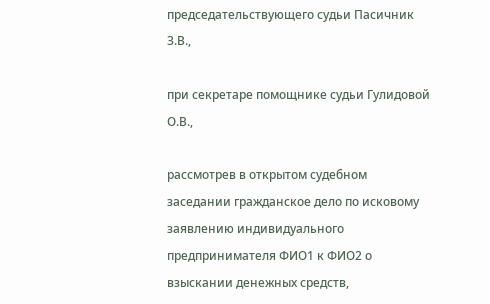председательствующего судьи Пасичник З.В.,

при секретаре помощнике судьи Гулидовой О.В.,

рассмотрев в открытом судебном заседании гражданское дело по исковому заявлению индивидуального предпринимателя ФИО1 к ФИО2 о взыскании денежных средств,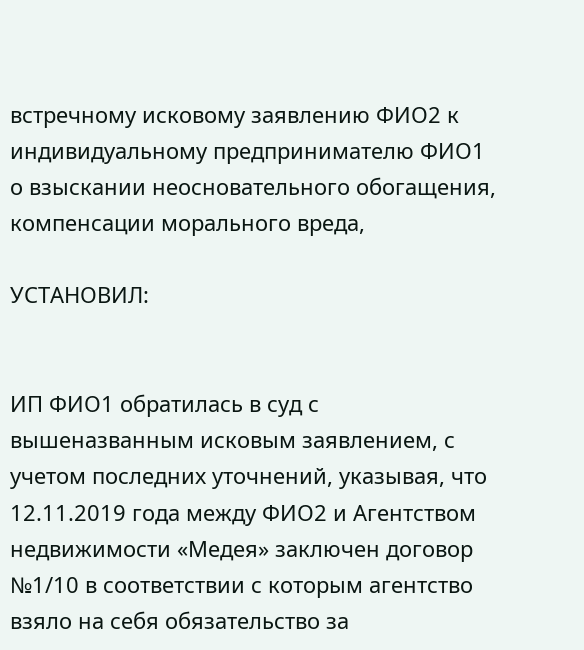встречному исковому заявлению ФИО2 к индивидуальному предпринимателю ФИО1 о взыскании неосновательного обогащения, компенсации морального вреда,

УСТАНОВИЛ:


ИП ФИО1 обратилась в суд с вышеназванным исковым заявлением, с учетом последних уточнений, указывая, что 12.11.2019 года между ФИО2 и Агентством недвижимости «Медея» заключен договор №1/10 в соответствии с которым агентство взяло на себя обязательство за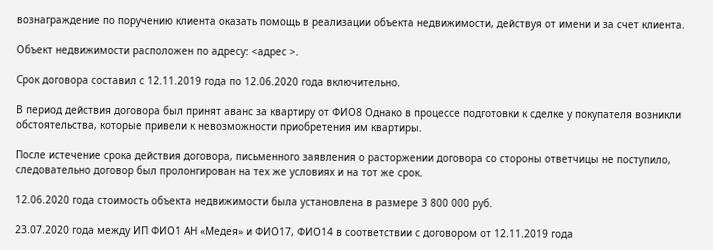вознаграждение по поручению клиента оказать помощь в реализации объекта недвижимости, действуя от имени и за счет клиента.

Объект недвижимости расположен по адресу: <адрес >.

Срок договора составил с 12.11.2019 года по 12.06.2020 года включительно.

В период действия договора был принят аванс за квартиру от ФИО8 Однако в процессе подготовки к сделке у покупателя возникли обстоятельства, которые привели к невозможности приобретения им квартиры.

После истечение срока действия договора, письменного заявления о расторжении договора со стороны ответчицы не поступило, следовательно договор был пролонгирован на тех же условиях и на тот же срок.

12.06.2020 года стоимость объекта недвижимости была установлена в размере 3 800 000 руб.

23.07.2020 года между ИП ФИО1 АН «Медея» и ФИО17, ФИО14 в соответствии с договором от 12.11.2019 года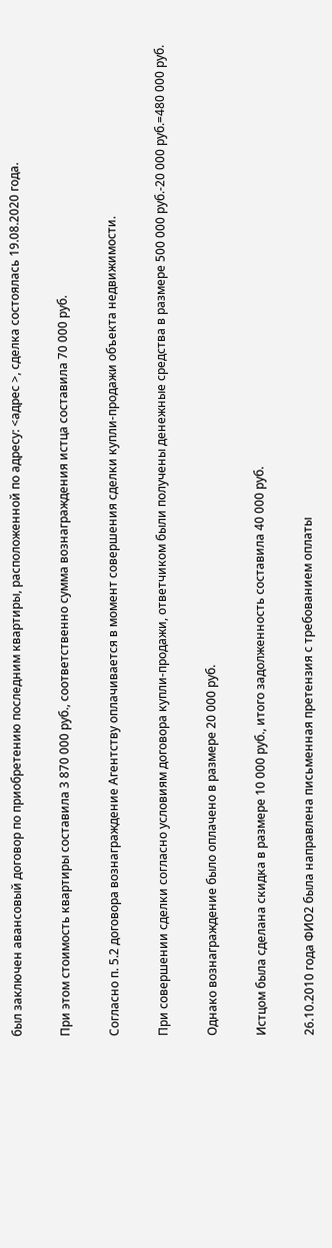был заключен авансовый договор по приобретению последним квартиры, расположенной по адресу: <адрес >, сделка состоялась 19.08.2020 года.

При этом стоимость квартиры составила 3 870 000 руб., соответственно сумма вознаграждения истца составила 70 000 руб.

Согласно п. 5.2 договора вознаграждение Агентству оплачивается в момент совершения сделки купли-продажи объекта недвижимости.

При совершении сделки согласно условиям договора купли-продажи, ответчиком были получены денежные средства в размере 500 000 руб.-20 000 руб.=480 000 руб.

Однако вознаграждение было оплачено в размере 20 000 руб.

Истцом была сделана скидка в размере 10 000 руб., итого задолженность составила 40 000 руб.

26.10.2010 года ФИО2 была направлена письменная претензия с требованием оплаты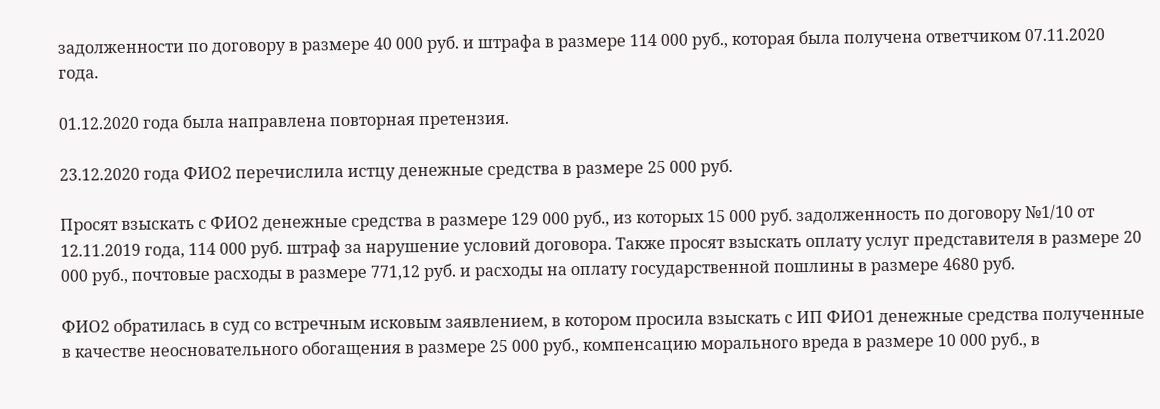задолженности по договору в размере 40 000 руб. и штрафа в размере 114 000 руб., которая была получена ответчиком 07.11.2020 года.

01.12.2020 года была направлена повторная претензия.

23.12.2020 года ФИО2 перечислила истцу денежные средства в размере 25 000 руб.

Просят взыскать с ФИО2 денежные средства в размере 129 000 руб., из которых 15 000 руб. задолженность по договору №1/10 от 12.11.2019 года, 114 000 руб. штраф за нарушение условий договора. Также просят взыскать оплату услуг представителя в размере 20 000 руб., почтовые расходы в размере 771,12 руб. и расходы на оплату государственной пошлины в размере 4680 руб.

ФИО2 обратилась в суд со встречным исковым заявлением, в котором просила взыскать с ИП ФИО1 денежные средства полученные в качестве неосновательного обогащения в размере 25 000 руб., компенсацию морального вреда в размере 10 000 руб., в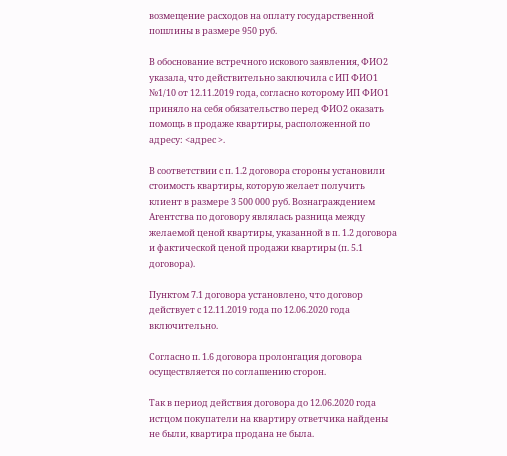возмещение расходов на оплату государственной пошлины в размере 950 руб.

В обоснование встречного искового заявления, ФИО2 указала, что действительно заключила с ИП ФИО1 №1/10 от 12.11.2019 года, согласно которому ИП ФИО1 приняло на себя обязательство перед ФИО2 оказать помощь в продаже квартиры, расположенной по адресу: <адрес >.

В соответствии с п. 1.2 договора стороны установили стоимость квартиры, которую желает получить клиент в размере 3 500 000 руб. Вознаграждением Агентства по договору являлась разница между желаемой ценой квартиры, указанной в п. 1.2 договора и фактической ценой продажи квартиры (п. 5.1 договора).

Пунктом 7.1 договора установлено, что договор действует с 12.11.2019 года по 12.06.2020 года включительно.

Согласно п. 1.6 договора пролонгация договора осуществляется по соглашению сторон.

Так в период действия договора до 12.06.2020 года истцом покупатели на квартиру ответчика найдены не были, квартира продана не была.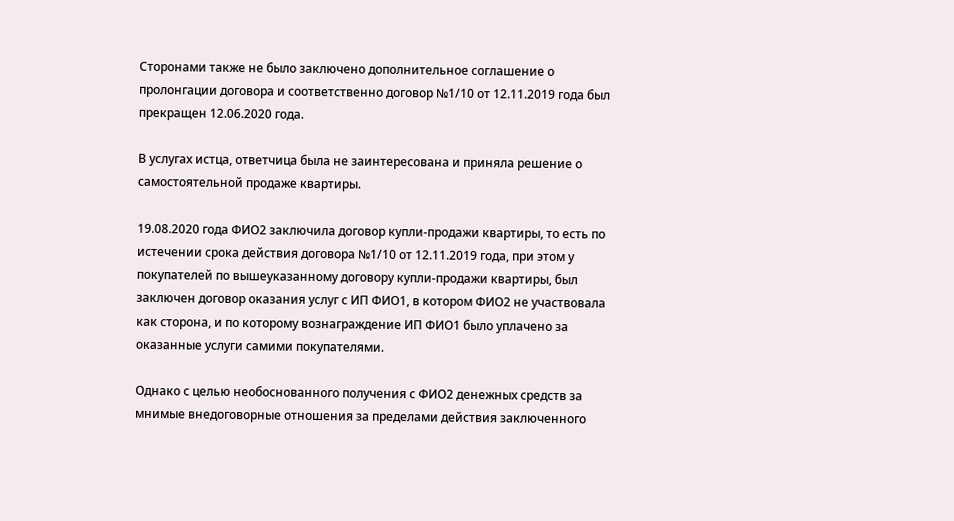Сторонами также не было заключено дополнительное соглашение о пролонгации договора и соответственно договор №1/10 от 12.11.2019 года был прекращен 12.06.2020 года.

В услугах истца, ответчица была не заинтересована и приняла решение о самостоятельной продаже квартиры.

19.08.2020 года ФИО2 заключила договор купли-продажи квартиры, то есть по истечении срока действия договора №1/10 от 12.11.2019 года, при этом у покупателей по вышеуказанному договору купли-продажи квартиры, был заключен договор оказания услуг с ИП ФИО1, в котором ФИО2 не участвовала как сторона, и по которому вознаграждение ИП ФИО1 было уплачено за оказанные услуги самими покупателями.

Однако с целью необоснованного получения с ФИО2 денежных средств за мнимые внедоговорные отношения за пределами действия заключенного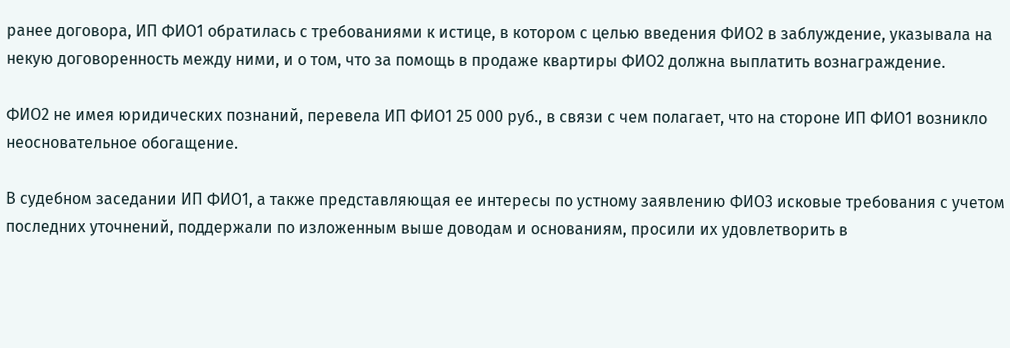ранее договора, ИП ФИО1 обратилась с требованиями к истице, в котором с целью введения ФИО2 в заблуждение, указывала на некую договоренность между ними, и о том, что за помощь в продаже квартиры ФИО2 должна выплатить вознаграждение.

ФИО2 не имея юридических познаний, перевела ИП ФИО1 25 000 руб., в связи с чем полагает, что на стороне ИП ФИО1 возникло неосновательное обогащение.

В судебном заседании ИП ФИО1, а также представляющая ее интересы по устному заявлению ФИО3 исковые требования с учетом последних уточнений, поддержали по изложенным выше доводам и основаниям, просили их удовлетворить в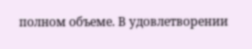полном объеме. В удовлетворении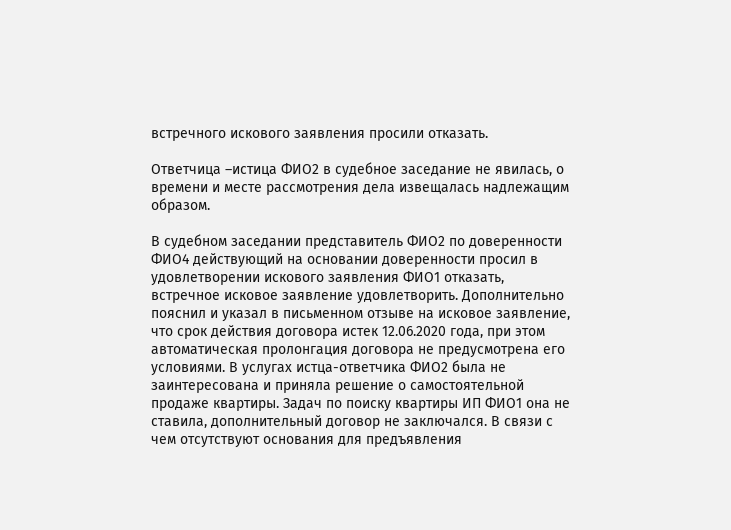встречного искового заявления просили отказать.

Ответчица –истица ФИО2 в судебное заседание не явилась, о времени и месте рассмотрения дела извещалась надлежащим образом.

В судебном заседании представитель ФИО2 по доверенности ФИО4 действующий на основании доверенности просил в удовлетворении искового заявления ФИО1 отказать, встречное исковое заявление удовлетворить. Дополнительно пояснил и указал в письменном отзыве на исковое заявление, что срок действия договора истек 12.06.2020 года, при этом автоматическая пролонгация договора не предусмотрена его условиями. В услугах истца-ответчика ФИО2 была не заинтересована и приняла решение о самостоятельной продаже квартиры. Задач по поиску квартиры ИП ФИО1 она не ставила, дополнительный договор не заключался. В связи с чем отсутствуют основания для предъявления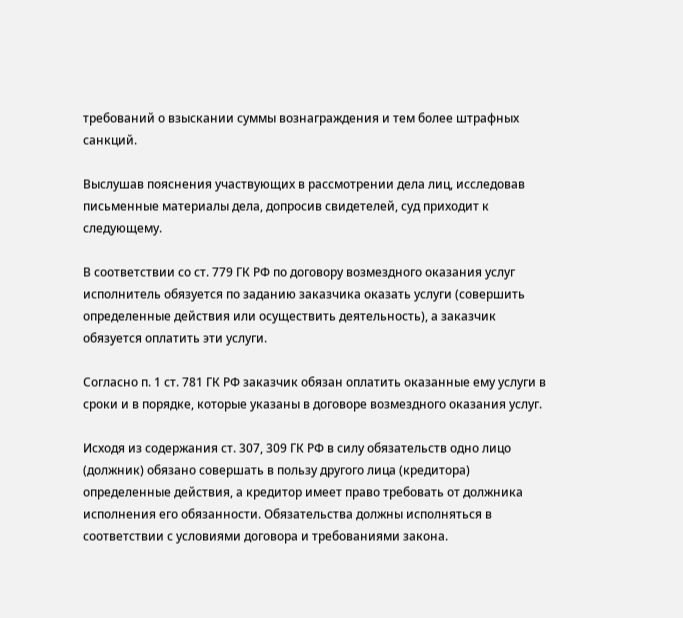требований о взыскании суммы вознаграждения и тем более штрафных санкций.

Выслушав пояснения участвующих в рассмотрении дела лиц, исследовав письменные материалы дела, допросив свидетелей, суд приходит к следующему.

В соответствии со ст. 779 ГК РФ по договору возмездного оказания услуг исполнитель обязуется по заданию заказчика оказать услуги (совершить определенные действия или осуществить деятельность), а заказчик обязуется оплатить эти услуги.

Согласно п. 1 ст. 781 ГК РФ заказчик обязан оплатить оказанные ему услуги в сроки и в порядке, которые указаны в договоре возмездного оказания услуг.

Исходя из содержания ст. 307, 309 ГК РФ в силу обязательств одно лицо (должник) обязано совершать в пользу другого лица (кредитора) определенные действия, а кредитор имеет право требовать от должника исполнения его обязанности. Обязательства должны исполняться в соответствии с условиями договора и требованиями закона.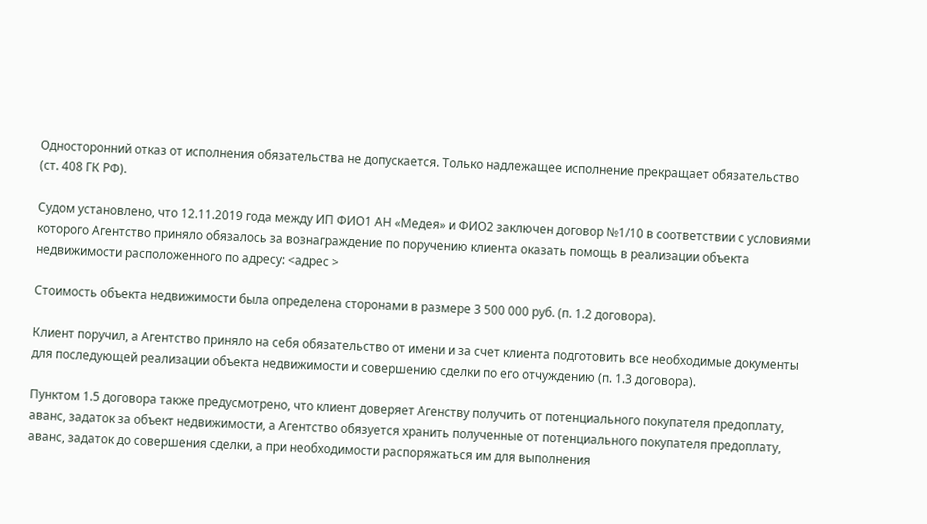Односторонний отказ от исполнения обязательства не допускается. Только надлежащее исполнение прекращает обязательство (ст. 408 ГК РФ).

Судом установлено, что 12.11.2019 года между ИП ФИО1 АН «Медея» и ФИО2 заключен договор №1/10 в соответствии с условиями которого Агентство приняло обязалось за вознаграждение по поручению клиента оказать помощь в реализации объекта недвижимости расположенного по адресу: <адрес >

Стоимость объекта недвижимости была определена сторонами в размере 3 500 000 руб. (п. 1.2 договора).

Клиент поручил, а Агентство приняло на себя обязательство от имени и за счет клиента подготовить все необходимые документы для последующей реализации объекта недвижимости и совершению сделки по его отчуждению (п. 1.3 договора).

Пунктом 1.5 договора также предусмотрено, что клиент доверяет Агенству получить от потенциального покупателя предоплату, аванс, задаток за объект недвижимости, а Агентство обязуется хранить полученные от потенциального покупателя предоплату, аванс, задаток до совершения сделки, а при необходимости распоряжаться им для выполнения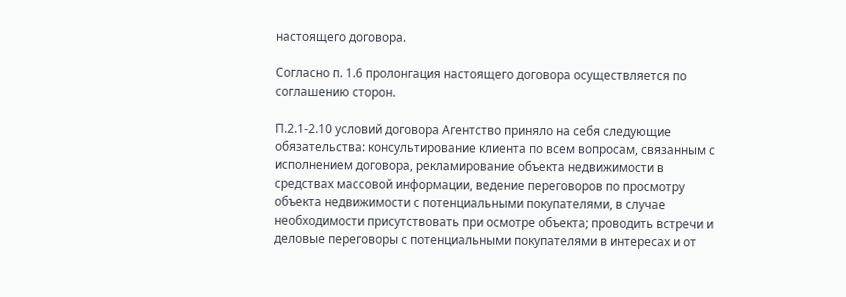настоящего договора.

Согласно п. 1.6 пролонгация настоящего договора осуществляется по соглашению сторон.

П.2.1-2.10 условий договора Агентство приняло на себя следующие обязательства: консультирование клиента по всем вопросам, связанным с исполнением договора, рекламирование объекта недвижимости в средствах массовой информации, ведение переговоров по просмотру объекта недвижимости с потенциальными покупателями, в случае необходимости присутствовать при осмотре объекта; проводить встречи и деловые переговоры с потенциальными покупателями в интересах и от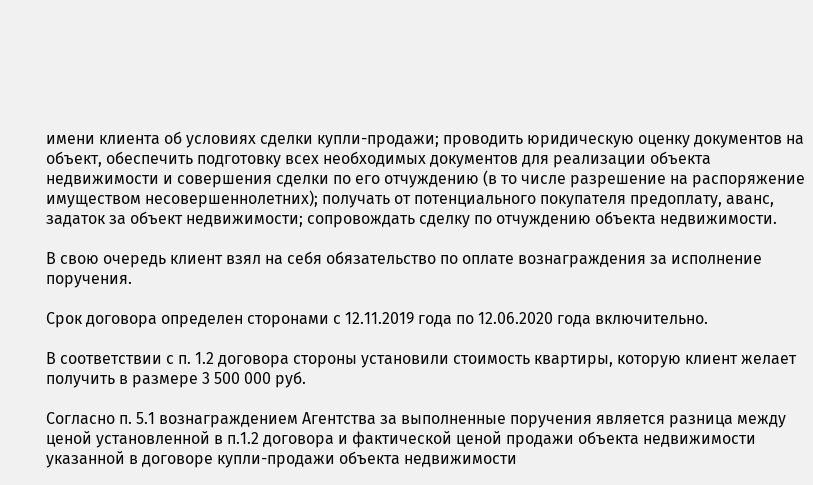имени клиента об условиях сделки купли-продажи; проводить юридическую оценку документов на объект, обеспечить подготовку всех необходимых документов для реализации объекта недвижимости и совершения сделки по его отчуждению (в то числе разрешение на распоряжение имуществом несовершеннолетних); получать от потенциального покупателя предоплату, аванс, задаток за объект недвижимости; сопровождать сделку по отчуждению объекта недвижимости.

В свою очередь клиент взял на себя обязательство по оплате вознаграждения за исполнение поручения.

Срок договора определен сторонами с 12.11.2019 года по 12.06.2020 года включительно.

В соответствии с п. 1.2 договора стороны установили стоимость квартиры, которую клиент желает получить в размере 3 500 000 руб.

Согласно п. 5.1 вознаграждением Агентства за выполненные поручения является разница между ценой установленной в п.1.2 договора и фактической ценой продажи объекта недвижимости указанной в договоре купли-продажи объекта недвижимости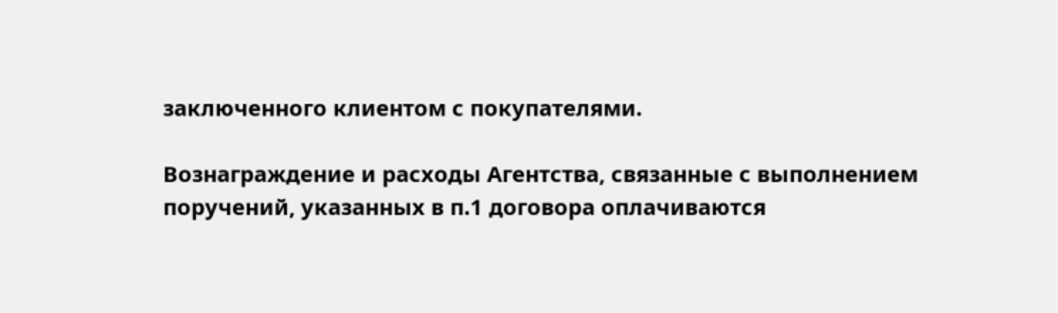заключенного клиентом с покупателями.

Вознаграждение и расходы Агентства, связанные с выполнением поручений, указанных в п.1 договора оплачиваются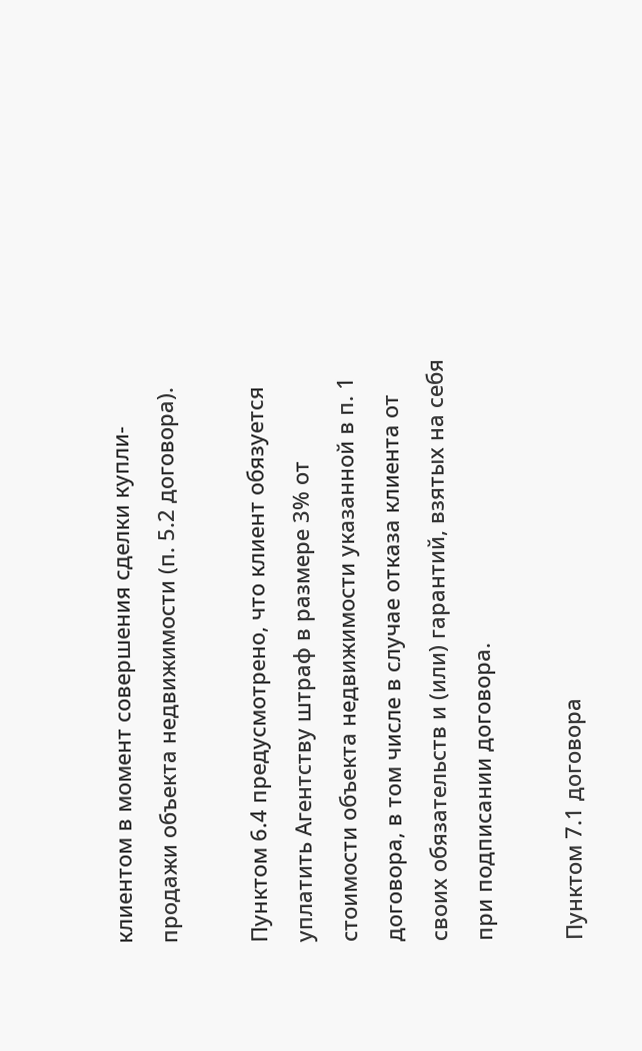клиентом в момент совершения сделки купли-продажи объекта недвижимости (п. 5.2 договора).

Пунктом 6.4 предусмотрено, что клиент обязуется уплатить Агентству штраф в размере 3% от стоимости объекта недвижимости указанной в п. 1 договора, в том числе в случае отказа клиента от своих обязательств и (или) гарантий, взятых на себя при подписании договора.

Пунктом 7.1 договора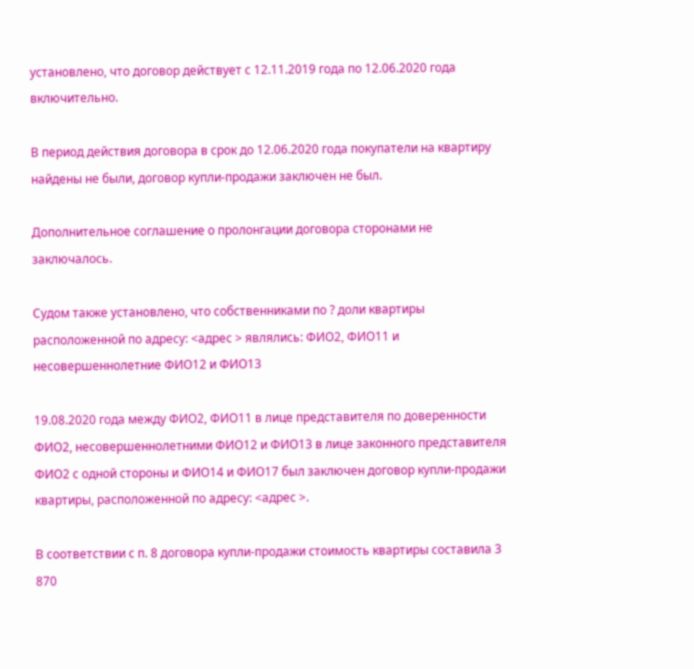установлено, что договор действует с 12.11.2019 года по 12.06.2020 года включительно.

В период действия договора в срок до 12.06.2020 года покупатели на квартиру найдены не были, договор купли-продажи заключен не был.

Дополнительное соглашение о пролонгации договора сторонами не заключалось.

Судом также установлено, что собственниками по ? доли квартиры расположенной по адресу: <адрес > являлись: ФИО2, ФИО11 и несовершеннолетние ФИО12 и ФИО13

19.08.2020 года между ФИО2, ФИО11 в лице представителя по доверенности ФИО2, несовершеннолетними ФИО12 и ФИО13 в лице законного представителя ФИО2 с одной стороны и ФИО14 и ФИО17 был заключен договор купли-продажи квартиры, расположенной по адресу: <адрес >.

В соответствии с п. 8 договора купли-продажи стоимость квартиры составила 3 870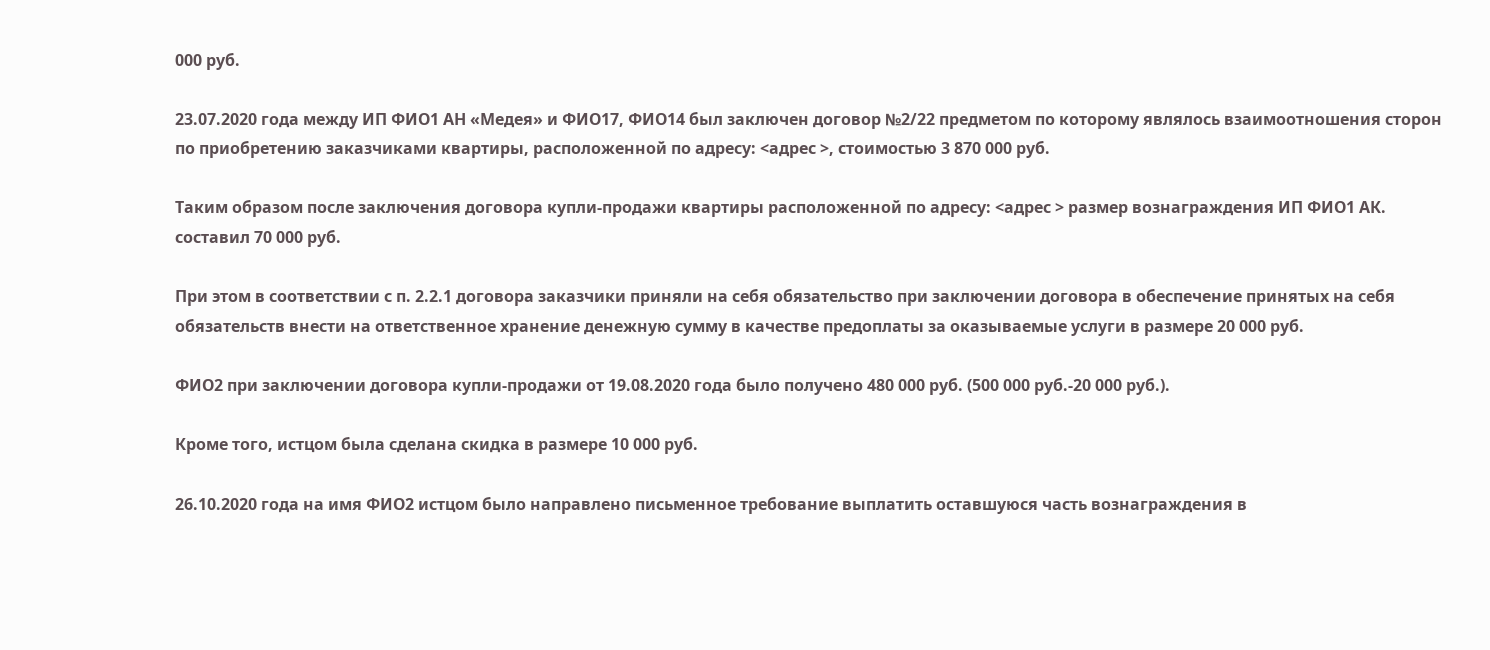000 руб.

23.07.2020 года между ИП ФИО1 АН «Медея» и ФИО17, ФИО14 был заключен договор №2/22 предметом по которому являлось взаимоотношения сторон по приобретению заказчиками квартиры, расположенной по адресу: <адрес >, стоимостью 3 870 000 руб.

Таким образом после заключения договора купли-продажи квартиры расположенной по адресу: <адрес > размер вознаграждения ИП ФИО1 АК. составил 70 000 руб.

При этом в соответствии с п. 2.2.1 договора заказчики приняли на себя обязательство при заключении договора в обеспечение принятых на себя обязательств внести на ответственное хранение денежную сумму в качестве предоплаты за оказываемые услуги в размере 20 000 руб.

ФИО2 при заключении договора купли-продажи от 19.08.2020 года было получено 480 000 руб. (500 000 руб.-20 000 руб.).

Кроме того, истцом была сделана скидка в размере 10 000 руб.

26.10.2020 года на имя ФИО2 истцом было направлено письменное требование выплатить оставшуюся часть вознаграждения в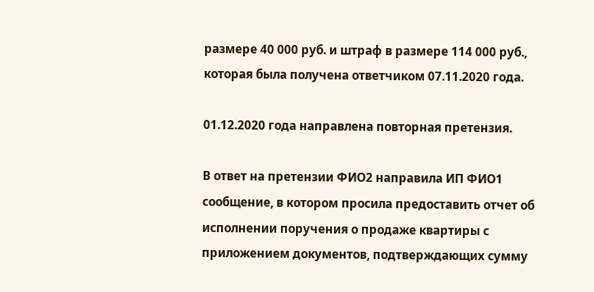размере 40 000 руб. и штраф в размере 114 000 руб., которая была получена ответчиком 07.11.2020 года.

01.12.2020 года направлена повторная претензия.

В ответ на претензии ФИО2 направила ИП ФИО1 сообщение, в котором просила предоставить отчет об исполнении поручения о продаже квартиры с приложением документов, подтверждающих сумму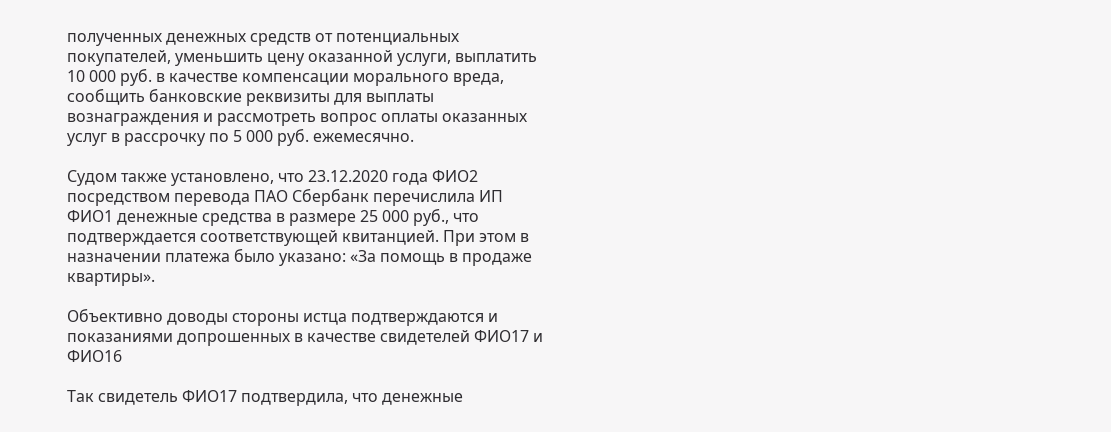полученных денежных средств от потенциальных покупателей, уменьшить цену оказанной услуги, выплатить 10 000 руб. в качестве компенсации морального вреда, сообщить банковские реквизиты для выплаты вознаграждения и рассмотреть вопрос оплаты оказанных услуг в рассрочку по 5 000 руб. ежемесячно.

Судом также установлено, что 23.12.2020 года ФИО2 посредством перевода ПАО Сбербанк перечислила ИП ФИО1 денежные средства в размере 25 000 руб., что подтверждается соответствующей квитанцией. При этом в назначении платежа было указано: «За помощь в продаже квартиры».

Объективно доводы стороны истца подтверждаются и показаниями допрошенных в качестве свидетелей ФИО17 и ФИО16

Так свидетель ФИО17 подтвердила, что денежные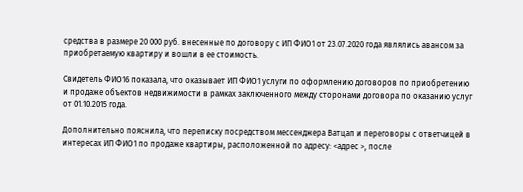средства в размере 20 000 руб. внесенные по договору с ИП ФИО1 от 23.07.2020 года являлись авансом за приобретаемую квартиру и вошли в ее стоимость.

Свидетель ФИО16 показала, что оказывает ИП ФИО1 услуги по оформлению договоров по приобретению и продаже объектов недвижимости в рамках заключенного между сторонами договора по оказанию услуг от 01.10.2015 года.

Дополнительно пояснила, что переписку посредством мессенджера Ватцап и переговоры с ответчицей в интересах ИП ФИО1 по продаже квартиры, расположенной по адресу: <адрес >, после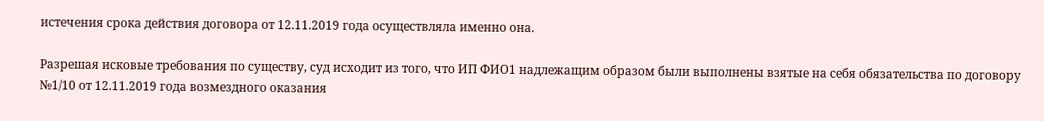истечения срока действия договора от 12.11.2019 года осуществляла именно она.

Разрешая исковые требования по существу, суд исходит из того, что ИП ФИО1 надлежащим образом были выполнены взятые на себя обязательства по договору №1/10 от 12.11.2019 года возмездного оказания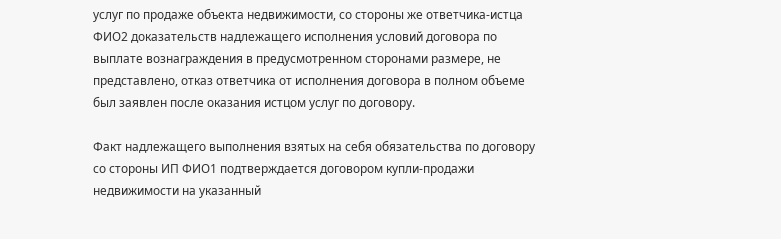услуг по продаже объекта недвижимости, со стороны же ответчика-истца ФИО2 доказательств надлежащего исполнения условий договора по выплате вознаграждения в предусмотренном сторонами размере, не представлено, отказ ответчика от исполнения договора в полном объеме был заявлен после оказания истцом услуг по договору.

Факт надлежащего выполнения взятых на себя обязательства по договору со стороны ИП ФИО1 подтверждается договором купли-продажи недвижимости на указанный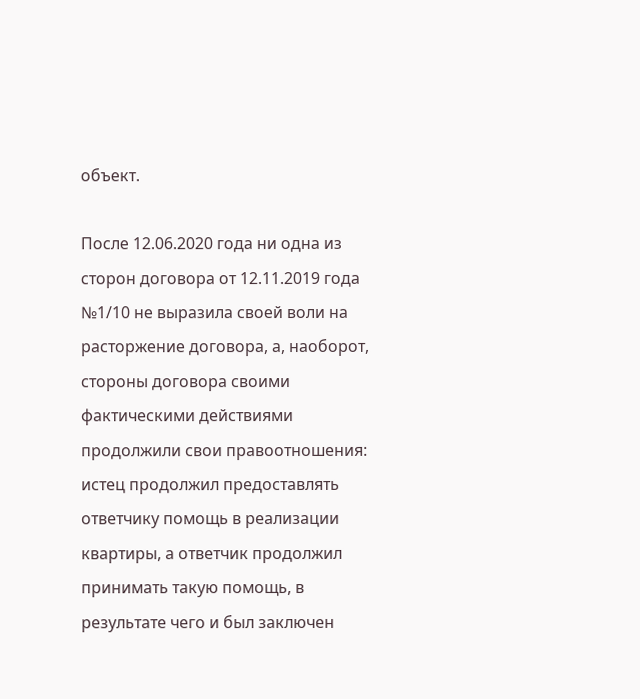объект.

После 12.06.2020 года ни одна из сторон договора от 12.11.2019 года №1/10 не выразила своей воли на расторжение договора, а, наоборот, стороны договора своими фактическими действиями продолжили свои правоотношения: истец продолжил предоставлять ответчику помощь в реализации квартиры, а ответчик продолжил принимать такую помощь, в результате чего и был заключен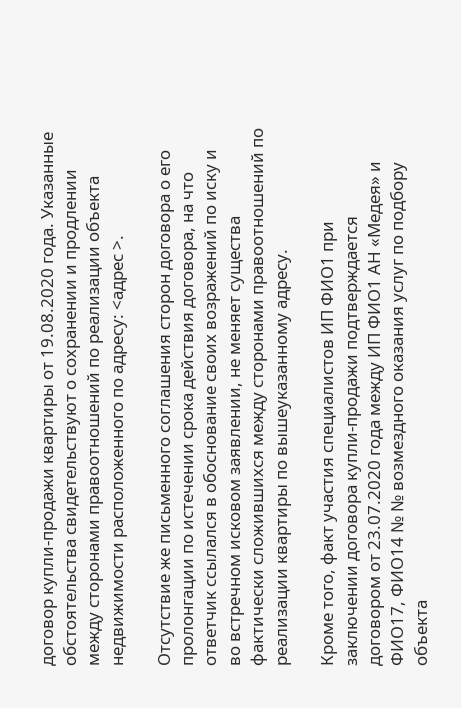договор купли-продажи квартиры от 19.08.2020 года. Указанные обстоятельства свидетельствуют о сохранении и продлении между сторонами правоотношений по реализации объекта недвижимости расположенного по адресу: <адрес >.

Отсутствие же письменного соглашения сторон договора о его пролонгации по истечении срока действия договора, на что ответчик ссылался в обоснование своих возражений по иску и во встречном исковом заявлении, не меняет существа фактически сложившихся между сторонами правоотношений по реализации квартиры по вышеуказанному адресу.

Кроме того, факт участия специалистов ИП ФИО1 при заключении договора купли-продажи подтверждается договором от 23.07.2020 года между ИП ФИО1 АН «Медея» и ФИО17, ФИО14 № № возмездного оказания услуг по подбору объекта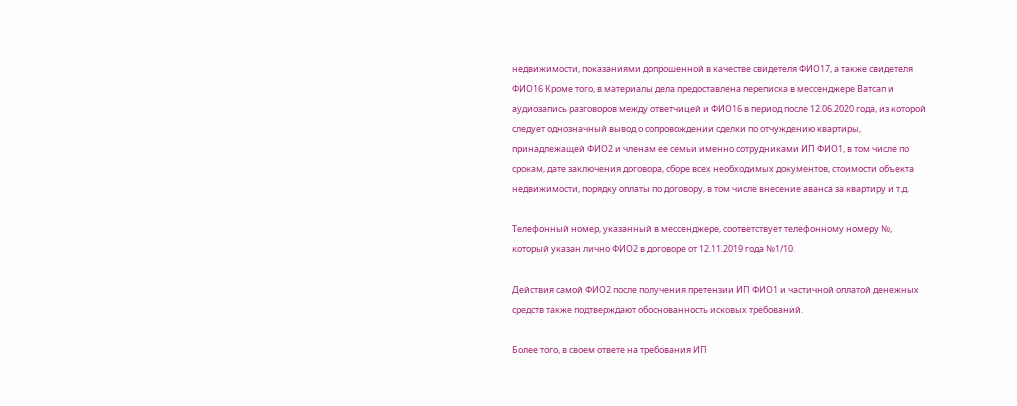недвижимости, показаниями допрошенной в качестве свидетеля ФИО17, а также свидетеля ФИО16 Кроме того, в материалы дела предоставлена переписка в мессенджере Ватсап и аудиозапись разговоров между ответчицей и ФИО16 в период после 12.06.2020 года, из которой следует однозначный вывод о сопровождении сделки по отчуждению квартиры, принадлежащей ФИО2 и членам ее семьи именно сотрудниками ИП ФИО1, в том числе по срокам, дате заключения договора, сборе всех необходимых документов, стоимости объекта недвижимости, порядку оплаты по договору, в том числе внесение аванса за квартиру и т.д.

Телефонный номер, указанный в мессенджере, соответствует телефонному номеру №, который указан лично ФИО2 в договоре от 12.11.2019 года №1/10.

Действия самой ФИО2 после получения претензии ИП ФИО1 и частичной оплатой денежных средств также подтверждают обоснованность исковых требований.

Более того, в своем ответе на требования ИП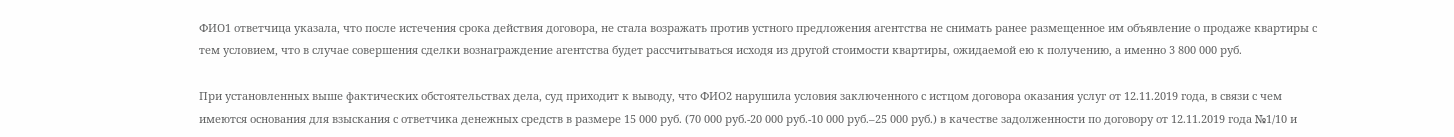ФИО1 ответчица указала, что после истечения срока действия договора, не стала возражать против устного предложения агентства не снимать ранее размещенное им объявление о продаже квартиры с тем условием, что в случае совершения сделки вознаграждение агентства будет рассчитываться исходя из другой стоимости квартиры, ожидаемой ею к получению, а именно 3 800 000 руб.

При установленных выше фактических обстоятельствах дела, суд приходит к выводу, что ФИО2 нарушила условия заключенного с истцом договора оказания услуг от 12.11.2019 года, в связи с чем имеются основания для взыскания с ответчика денежных средств в размере 15 000 руб. (70 000 руб.-20 000 руб.-10 000 руб.–25 000 руб.) в качестве задолженности по договору от 12.11.2019 года №1/10 и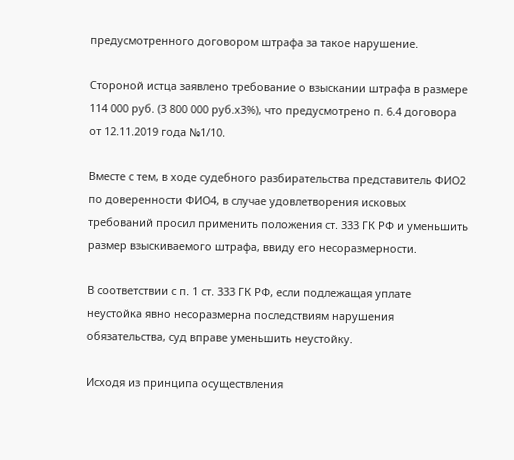предусмотренного договором штрафа за такое нарушение.

Стороной истца заявлено требование о взыскании штрафа в размере 114 000 руб. (3 800 000 руб.х3%), что предусмотрено п. 6.4 договора от 12.11.2019 года №1/10.

Вместе с тем, в ходе судебного разбирательства представитель ФИО2 по доверенности ФИО4, в случае удовлетворения исковых требований просил применить положения ст. 333 ГК РФ и уменьшить размер взыскиваемого штрафа, ввиду его несоразмерности.

В соответствии с п. 1 ст. 333 ГК РФ, если подлежащая уплате неустойка явно несоразмерна последствиям нарушения обязательства, суд вправе уменьшить неустойку.

Исходя из принципа осуществления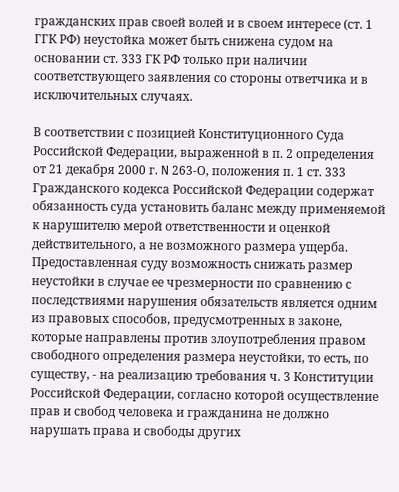гражданских прав своей волей и в своем интересе (ст. 1 ГГК РФ) неустойка может быть снижена судом на основании ст. 333 ГК РФ только при наличии соответствующего заявления со стороны ответчика и в исключительных случаях.

В соответствии с позицией Конституционного Суда Российской Федерации, выраженной в п. 2 определения от 21 декабря 2000 г. N 263-О, положения п. 1 ст. 333 Гражданского кодекса Российской Федерации содержат обязанность суда установить баланс между применяемой к нарушителю мерой ответственности и оценкой действительного, а не возможного размера ущерба. Предоставленная суду возможность снижать размер неустойки в случае ее чрезмерности по сравнению с последствиями нарушения обязательств является одним из правовых способов, предусмотренных в законе, которые направлены против злоупотребления правом свободного определения размера неустойки, то есть, по существу, - на реализацию требования ч. 3 Конституции Российской Федерации, согласно которой осуществление прав и свобод человека и гражданина не должно нарушать права и свободы других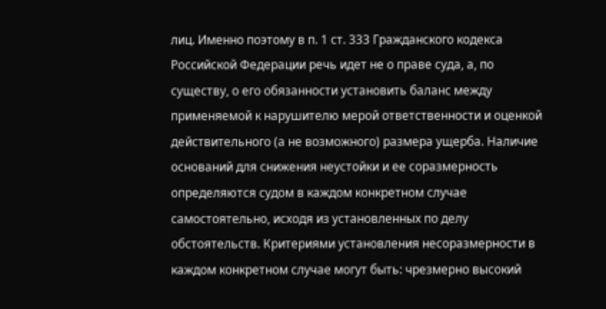лиц. Именно поэтому в п. 1 ст. 333 Гражданского кодекса Российской Федерации речь идет не о праве суда, а, по существу, о его обязанности установить баланс между применяемой к нарушителю мерой ответственности и оценкой действительного (а не возможного) размера ущерба. Наличие оснований для снижения неустойки и ее соразмерность определяются судом в каждом конкретном случае самостоятельно, исходя из установленных по делу обстоятельств. Критериями установления несоразмерности в каждом конкретном случае могут быть: чрезмерно высокий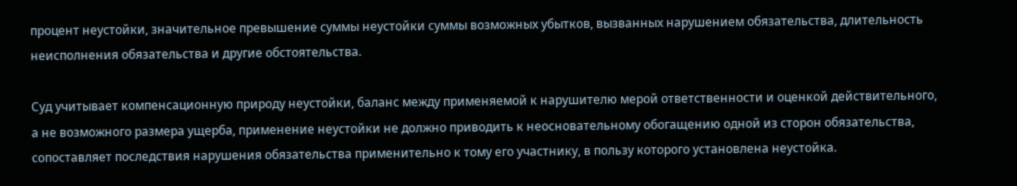процент неустойки, значительное превышение суммы неустойки суммы возможных убытков, вызванных нарушением обязательства, длительность неисполнения обязательства и другие обстоятельства.

Суд учитывает компенсационную природу неустойки, баланс между применяемой к нарушителю мерой ответственности и оценкой действительного, а не возможного размера ущерба, применение неустойки не должно приводить к неосновательному обогащению одной из сторон обязательства, сопоставляет последствия нарушения обязательства применительно к тому его участнику, в пользу которого установлена неустойка.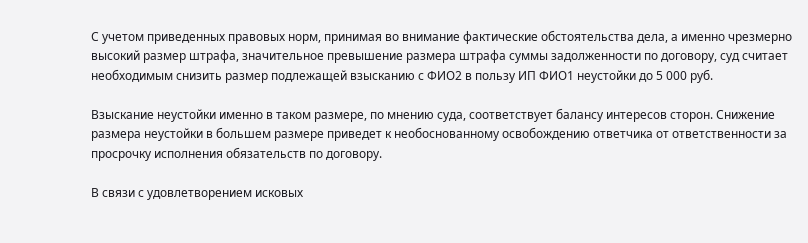С учетом приведенных правовых норм, принимая во внимание фактические обстоятельства дела, а именно чрезмерно высокий размер штрафа, значительное превышение размера штрафа суммы задолженности по договору, суд считает необходимым снизить размер подлежащей взысканию с ФИО2 в пользу ИП ФИО1 неустойки до 5 000 руб.

Взыскание неустойки именно в таком размере, по мнению суда, соответствует балансу интересов сторон. Снижение размера неустойки в большем размере приведет к необоснованному освобождению ответчика от ответственности за просрочку исполнения обязательств по договору.

В связи с удовлетворением исковых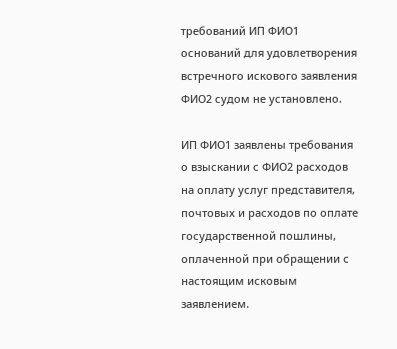требований ИП ФИО1 оснований для удовлетворения встречного искового заявления ФИО2 судом не установлено.

ИП ФИО1 заявлены требования о взыскании с ФИО2 расходов на оплату услуг представителя, почтовых и расходов по оплате государственной пошлины, оплаченной при обращении с настоящим исковым заявлением.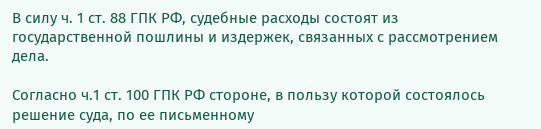В силу ч. 1 ст. 88 ГПК РФ, судебные расходы состоят из государственной пошлины и издержек, связанных с рассмотрением дела.

Согласно ч.1 ст. 100 ГПК РФ стороне, в пользу которой состоялось решение суда, по ее письменному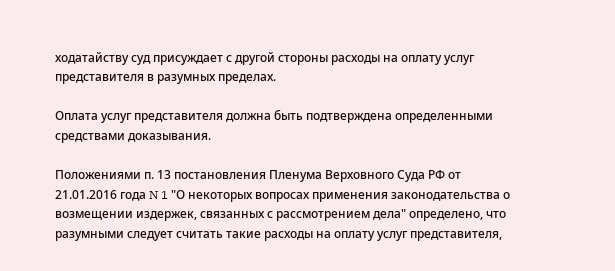ходатайству суд присуждает с другой стороны расходы на оплату услуг представителя в разумных пределах.

Оплата услуг представителя должна быть подтверждена определенными средствами доказывания.

Положениями п. 13 постановления Пленума Верховного Суда РФ от 21.01.2016 года N 1 "О некоторых вопросах применения законодательства о возмещении издержек, связанных с рассмотрением дела" определено, что разумными следует считать такие расходы на оплату услуг представителя,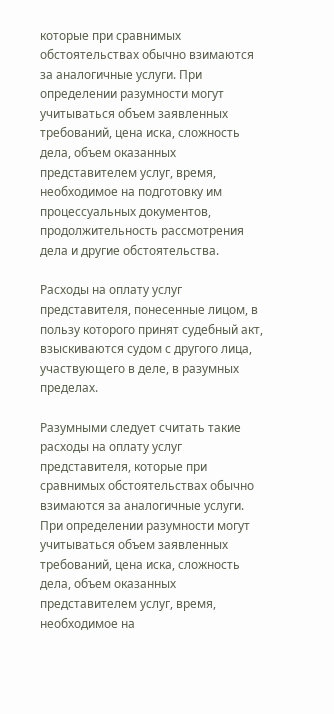которые при сравнимых обстоятельствах обычно взимаются за аналогичные услуги. При определении разумности могут учитываться объем заявленных требований, цена иска, сложность дела, объем оказанных представителем услуг, время, необходимое на подготовку им процессуальных документов, продолжительность рассмотрения дела и другие обстоятельства.

Расходы на оплату услуг представителя, понесенные лицом, в пользу которого принят судебный акт, взыскиваются судом с другого лица, участвующего в деле, в разумных пределах.

Разумными следует считать такие расходы на оплату услуг представителя, которые при сравнимых обстоятельствах обычно взимаются за аналогичные услуги. При определении разумности могут учитываться объем заявленных требований, цена иска, сложность дела, объем оказанных представителем услуг, время, необходимое на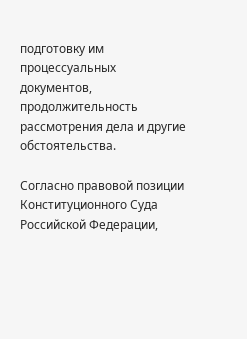подготовку им процессуальных документов, продолжительность рассмотрения дела и другие обстоятельства.

Согласно правовой позиции Конституционного Суда Российской Федерации,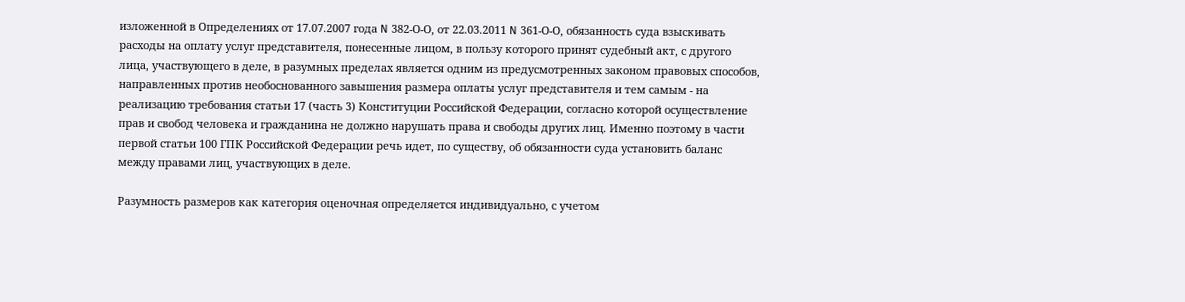изложенной в Определениях от 17.07.2007 года N 382-О-О, от 22.03.2011 N 361-О-О, обязанность суда взыскивать расходы на оплату услуг представителя, понесенные лицом, в пользу которого принят судебный акт, с другого лица, участвующего в деле, в разумных пределах является одним из предусмотренных законом правовых способов, направленных против необоснованного завышения размера оплаты услуг представителя и тем самым - на реализацию требования статьи 17 (часть 3) Конституции Российской Федерации, согласно которой осуществление прав и свобод человека и гражданина не должно нарушать права и свободы других лиц. Именно поэтому в части первой статьи 100 ГПК Российской Федерации речь идет, по существу, об обязанности суда установить баланс между правами лиц, участвующих в деле.

Разумность размеров как категория оценочная определяется индивидуально, с учетом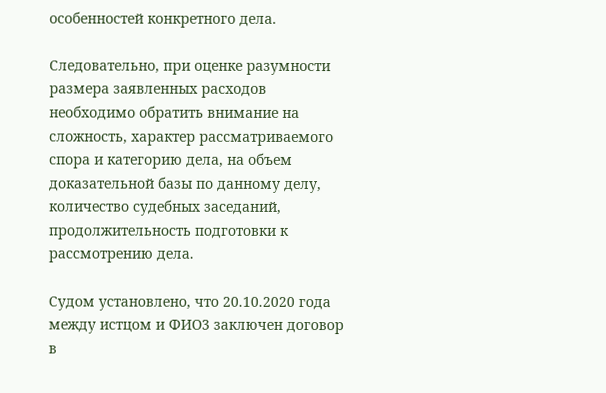особенностей конкретного дела.

Следовательно, при оценке разумности размера заявленных расходов необходимо обратить внимание на сложность, характер рассматриваемого спора и категорию дела, на объем доказательной базы по данному делу, количество судебных заседаний, продолжительность подготовки к рассмотрению дела.

Судом установлено, что 20.10.2020 года между истцом и ФИО3 заключен договор в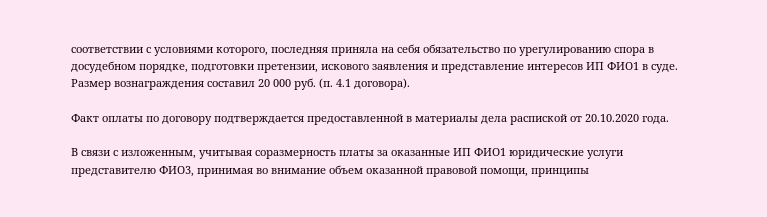соответствии с условиями которого, последняя приняла на себя обязательство по урегулированию спора в досудебном порядке, подготовки претензии, искового заявления и представление интересов ИП ФИО1 в суде. Размер вознаграждения составил 20 000 руб. (п. 4.1 договора).

Факт оплаты по договору подтверждается предоставленной в материалы дела распиской от 20.10.2020 года.

В связи с изложенным, учитывая соразмерность платы за оказанные ИП ФИО1 юридические услуги представителю ФИО3, принимая во внимание объем оказанной правовой помощи, принципы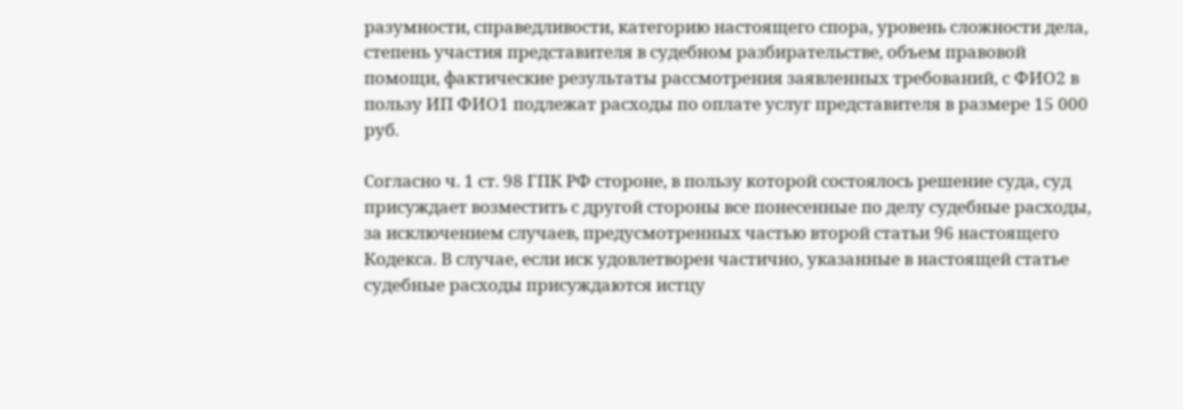разумности, справедливости, категорию настоящего спора, уровень сложности дела, степень участия представителя в судебном разбирательстве, объем правовой помощи, фактические результаты рассмотрения заявленных требований, с ФИО2 в пользу ИП ФИО1 подлежат расходы по оплате услуг представителя в размере 15 000 руб.

Согласно ч. 1 ст. 98 ГПК РФ стороне, в пользу которой состоялось решение суда, суд присуждает возместить с другой стороны все понесенные по делу судебные расходы, за исключением случаев, предусмотренных частью второй статьи 96 настоящего Кодекса. В случае, если иск удовлетворен частично, указанные в настоящей статье судебные расходы присуждаются истцу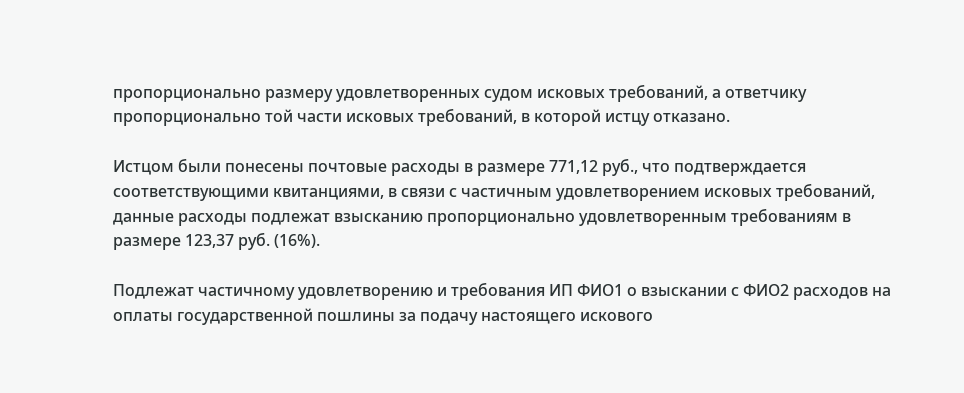пропорционально размеру удовлетворенных судом исковых требований, а ответчику пропорционально той части исковых требований, в которой истцу отказано.

Истцом были понесены почтовые расходы в размере 771,12 руб., что подтверждается соответствующими квитанциями, в связи с частичным удовлетворением исковых требований, данные расходы подлежат взысканию пропорционально удовлетворенным требованиям в размере 123,37 руб. (16%).

Подлежат частичному удовлетворению и требования ИП ФИО1 о взыскании с ФИО2 расходов на оплаты государственной пошлины за подачу настоящего искового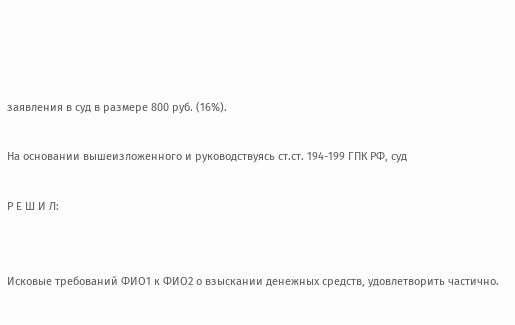заявления в суд в размере 800 руб. (16%).

На основании вышеизложенного и руководствуясь ст.ст. 194-199 ГПК РФ, суд

Р Е Ш И Л:


Исковые требований ФИО1 к ФИО2 о взыскании денежных средств, удовлетворить частично.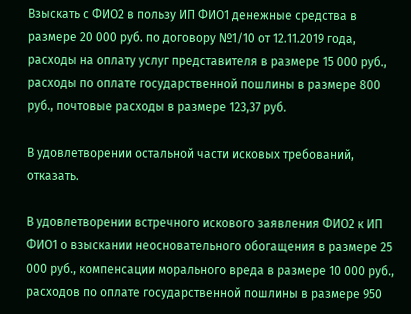Взыскать с ФИО2 в пользу ИП ФИО1 денежные средства в размере 20 000 руб. по договору №1/10 от 12.11.2019 года, расходы на оплату услуг представителя в размере 15 000 руб., расходы по оплате государственной пошлины в размере 800 руб., почтовые расходы в размере 123,37 руб.

В удовлетворении остальной части исковых требований, отказать.

В удовлетворении встречного искового заявления ФИО2 к ИП ФИО1 о взыскании неосновательного обогащения в размере 25 000 руб., компенсации морального вреда в размере 10 000 руб., расходов по оплате государственной пошлины в размере 950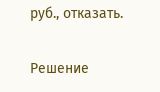руб., отказать.

Решение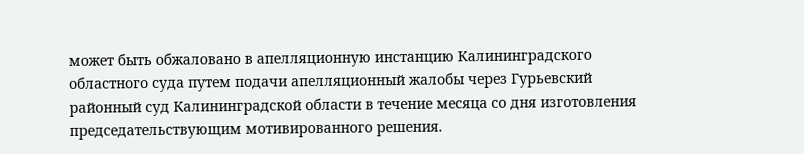может быть обжаловано в апелляционную инстанцию Калининградского областного суда путем подачи апелляционный жалобы через Гурьевский районный суд Калининградской области в течение месяца со дня изготовления председательствующим мотивированного решения.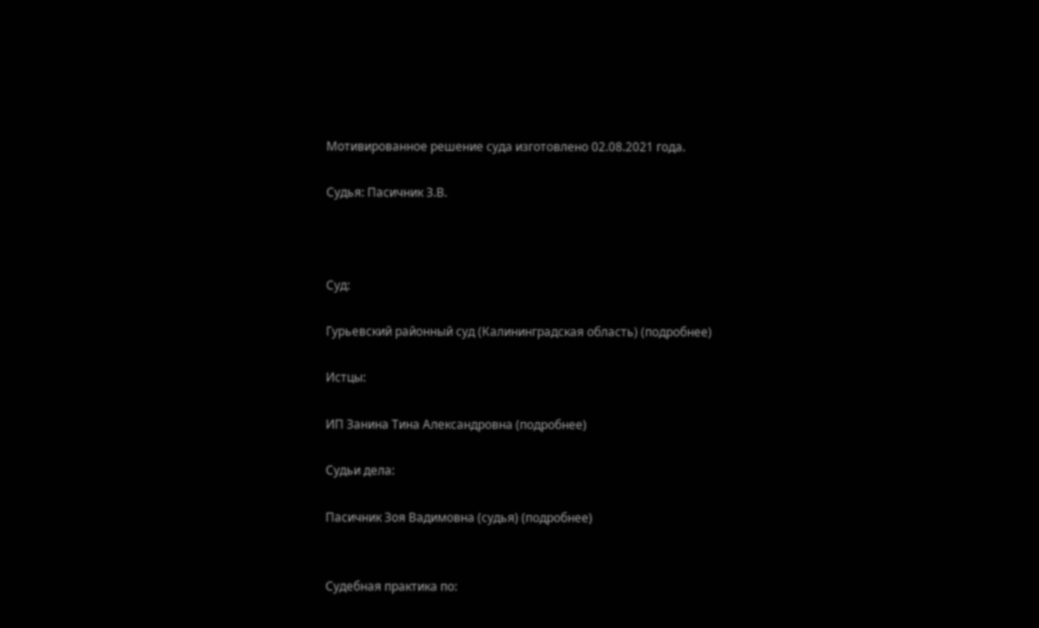Мотивированное решение суда изготовлено 02.08.2021 года.

Судья: Пасичник З.В.



Суд:

Гурьевский районный суд (Калининградская область) (подробнее)

Истцы:

ИП Занина Тина Александровна (подробнее)

Судьи дела:

Пасичник Зоя Вадимовна (судья) (подробнее)


Судебная практика по: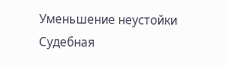Уменьшение неустойки
Судебная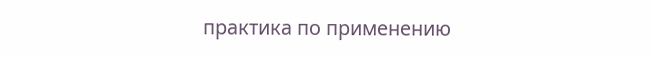практика по применению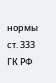нормы ст. 333 ГК РФ